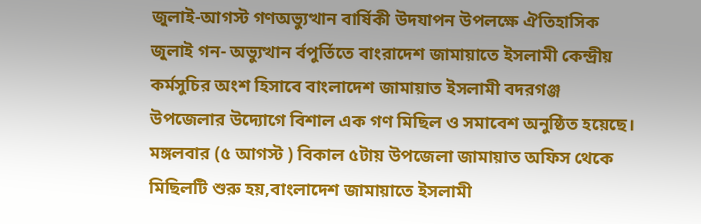জুলাই-আগস্ট গণঅভ্যুত্থান বার্ষিকী উদযাপন উপলক্ষে ঐতিহাসিক জুলাই গন- অভ্যুত্থান র্বপুর্তিতে বাংরাদেশ জামায়াতে ইসলামী কেন্দ্রীয় কর্মসুচির অংশ হিসাবে বাংলাদেশ জামায়াত ইসলামী বদরগঞ্জ উপজেলার উদ্যোগে বিশাল এক গণ মিছিল ও সমাবেশ অনুষ্ঠিত হয়েছে।
মঙ্গলবার (৫ আগস্ট ) বিকাল ৫টায় উপজেলা জামায়াত অফিস থেকে মিছিলটি শুরু হয়,বাংলাদেশ জামায়াতে ইসলামী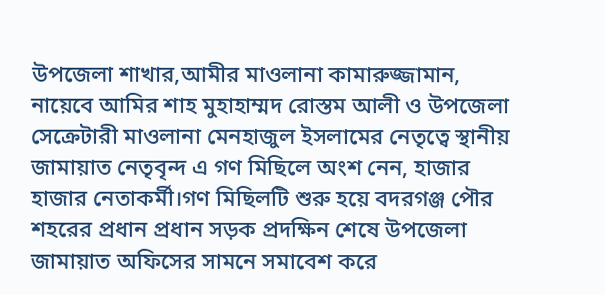উপজেলা শাখার,আমীর মাওলানা কামারুজ্জামান, নায়েবে আমির শাহ মুহাহাম্মদ রোস্তম আলী ও উপজেলা সেক্রেটারী মাওলানা মেনহাজুল ইসলামের নেতৃত্বে স্থানীয় জামায়াত নেতৃবৃন্দ এ গণ মিছিলে অংশ নেন, হাজার হাজার নেতাকর্মী।গণ মিছিলটি শুরু হয়ে বদরগঞ্জ পৌর শহরের প্রধান প্রধান সড়ক প্রদক্ষিন শেষে উপজেলা জামায়াত অফিসের সামনে সমাবেশ করে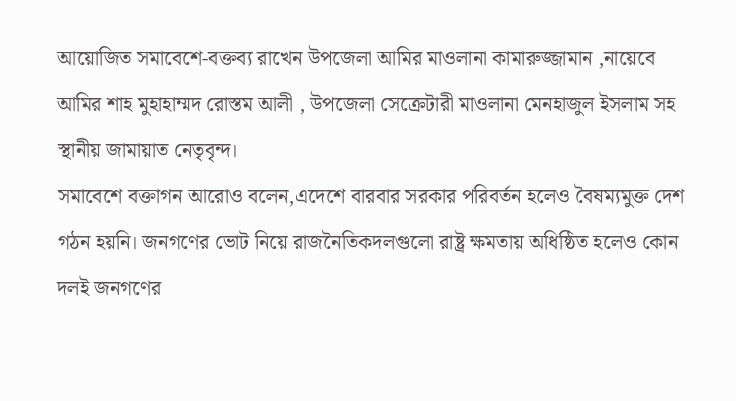আয়োজিত সমাবেশে-বক্তব্য রাখেন উপজেলা আমির মাওলানা কামারুজ্জামান ,নায়েবে আমির শাহ মুহাহাম্মদ রোস্তম আলী , উপজেলা সেক্রেটারী মাওলানা মেনহাজুল ইসলাম সহ স্থানীয় জামায়াত নেতৃবৃন্দ।
সমাবেশে বক্তাগন আরোও বলেন,এদেশে বারবার সরকার পরিবর্তন হলেও বৈষম্যমুক্ত দেশ গঠন হয়নি। জনগণের ভোট নিয়ে রাজনৈতিকদলগুলো রাষ্ট্র ক্ষমতায় অধিষ্ঠিত হলেও কোন দলই জনগণের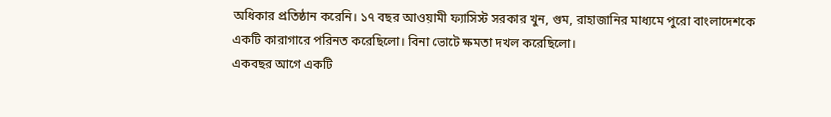অধিকার প্রতিষ্ঠান করেনি। ১৭ বছর আওয়ামী ফ্যাসিস্ট সরকার খুন, গুম, রাহাজানির মাধ্যমে পুরো বাংলাদেশকে একটি কারাগারে পরিনত করেছিলো। বিনা ভোটে ক্ষমতা দখল করেছিলো।
একবছর আগে একটি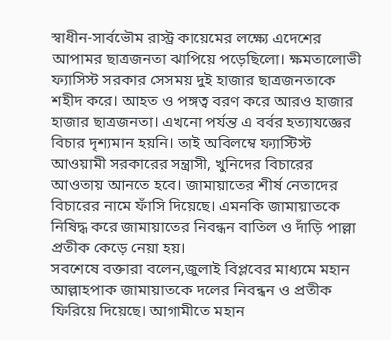স্বাধীন-সার্বভৌম রাস্ট্র কায়েমের লক্ষ্যে এদেশের আপামর ছাত্রজনতা ঝাপিয়ে পড়েছিলো। ক্ষমতালোভী ফ্যাসিস্ট সরকার সেসময় দুই হাজার ছাত্রজনতাকে শহীদ করে। আহত ও পঙ্গত্ব বরণ করে আরও হাজার হাজার ছাত্রজনতা। এখনো পর্যন্ত এ বর্বর হত্যাযজ্ঞের বিচার দৃশ্যমান হয়নি। তাই অবিলম্বে ফ্যাস্টিস্ট আওয়ামী সরকারের সন্ত্রাসী, খুনিদের বিচারের আওতায় আনতে হবে। জামায়াতের শীর্ষ নেতাদের বিচারের নামে ফাঁসি দিয়েছে। এমনকি জামায়াতকে নিষিদ্ধ করে জামায়াতের নিবন্ধন বাতিল ও দাঁড়ি পাল্লা প্রতীক কেড়ে নেয়া হয়।
সবশেষে বক্তারা বলেন,জুলাই বিপ্লবের মাধ্যমে মহান আল্লাহপাক জামায়াতকে দলের নিবন্ধন ও প্রতীক ফিরিয়ে দিয়েছে। আগামীতে মহান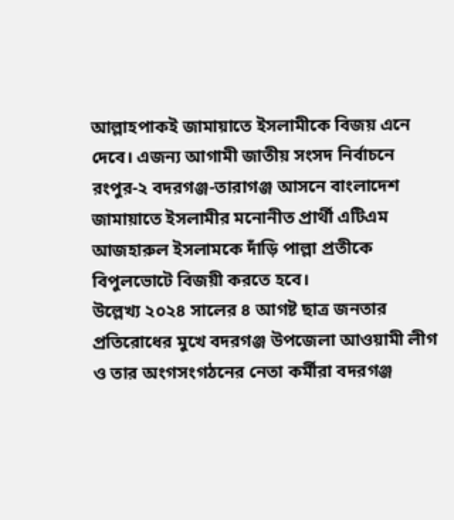আল্লাহপাকই জামায়াতে ইসলামীকে বিজয় এনে দেবে। এজন্য আগামী জাতীয় সংসদ নির্বাচনে রংপুর-২ বদরগঞ্জ-তারাগঞ্জ আসনে বাংলাদেশ জামায়াতে ইসলামীর মনোনীত প্রার্থী এটিএম আজহারুল ইসলামকে দাঁড়ি পাল্লা প্রতীকে বিপুলভোটে বিজয়ী করতে হবে।
উল্লেখ্য ২০২৪ সালের ৪ আগষ্ট ছাত্র জনতার প্রতিরোধের মুখে বদরগঞ্জ উপজেলা আওয়ামী লীগ ও তার অংগসংগঠনের নেতা কর্মীরা বদরগঞ্জ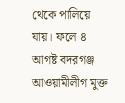থেকে পালিয়ে যায়। ফলে ৪ আগষ্ট বদরগঞ্জ আওয়ামীলীগ মুক্ত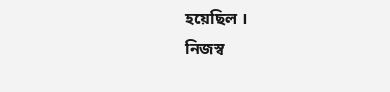হয়েছিল ।
নিজস্ব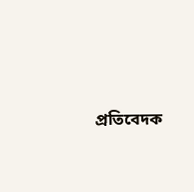প্রতিবেদক